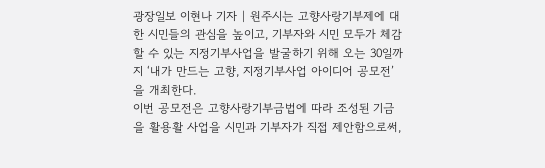광장일보 이현나 기자 | 원주시는 고향사랑기부제에 대한 시민들의 관심을 높이고, 기부자와 시민 모두가 체감할 수 있는 지정기부사업을 발굴하기 위해 오는 30일까지 ‘내가 만드는 고향, 지정기부사업 아이디어 공모전’을 개최한다.
이번 공모전은 고향사랑기부금법에 따라 조성된 기금을 활용활 사업을 시민과 기부자가 직접 제안함으로써,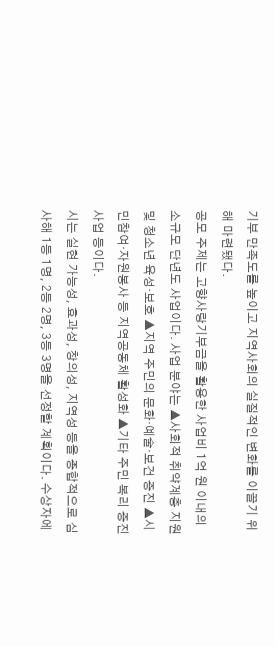기부 만족도를 높이고 지역사회의 실질적인 변화를 이끌기 위해 마련됐다.
공모 주제는 고향사랑기부금을 활용한 사업비 1억 원 이내의 소규모 단년도 사업이다. 사업 분야는 ▲사회적 취약계층 지원 및 청소년 육성·보호 ▲지역 주민의 문화·예술·보건 증진 ▲시민참여·자원봉사 등 지역공동체 활성화 ▲기타 주민 복리 증진 사업 등이다.
시는 실현 가능성, 효과성, 창의성, 지역성 등을 종합적으로 심사해 1등 1명, 2등 2명, 3등 3명을 선정할 계획이다. 수상자에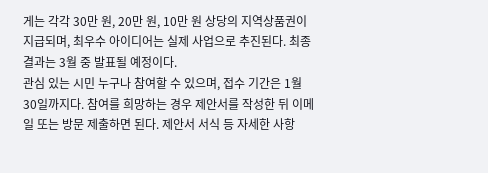게는 각각 30만 원, 20만 원, 10만 원 상당의 지역상품권이 지급되며, 최우수 아이디어는 실제 사업으로 추진된다. 최종 결과는 3월 중 발표될 예정이다.
관심 있는 시민 누구나 참여할 수 있으며, 접수 기간은 1월 30일까지다. 참여를 희망하는 경우 제안서를 작성한 뒤 이메일 또는 방문 제출하면 된다. 제안서 서식 등 자세한 사항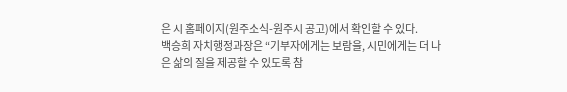은 시 홈페이지(원주소식-원주시 공고)에서 확인할 수 있다.
백승희 자치행정과장은 “기부자에게는 보람을, 시민에게는 더 나은 삶의 질을 제공할 수 있도록 참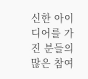신한 아이디어를 가진 분들의 많은 참여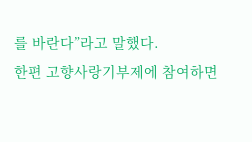를 바란다”라고 말했다.
한편 고향사랑기부제에 참여하면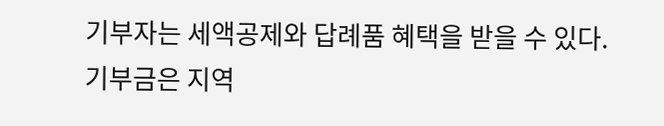기부자는 세액공제와 답례품 혜택을 받을 수 있다. 기부금은 지역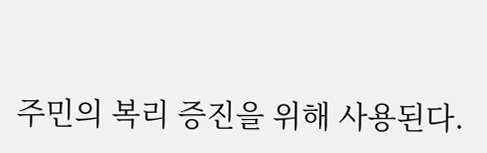주민의 복리 증진을 위해 사용된다.